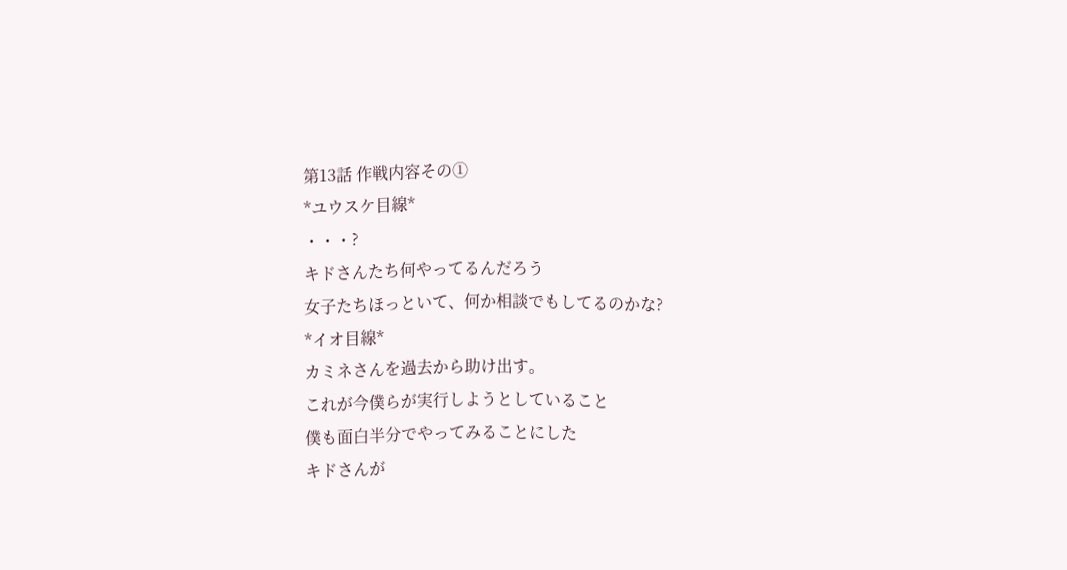第13話 作戦内容その①
*ユウスケ目線*
・・・?
キドさんたち何やってるんだろう
女子たちほっといて、何か相談でもしてるのかな?
*イオ目線*
カミネさんを過去から助け出す。
これが今僕らが実行しようとしていること
僕も面白半分でやってみることにした
キドさんが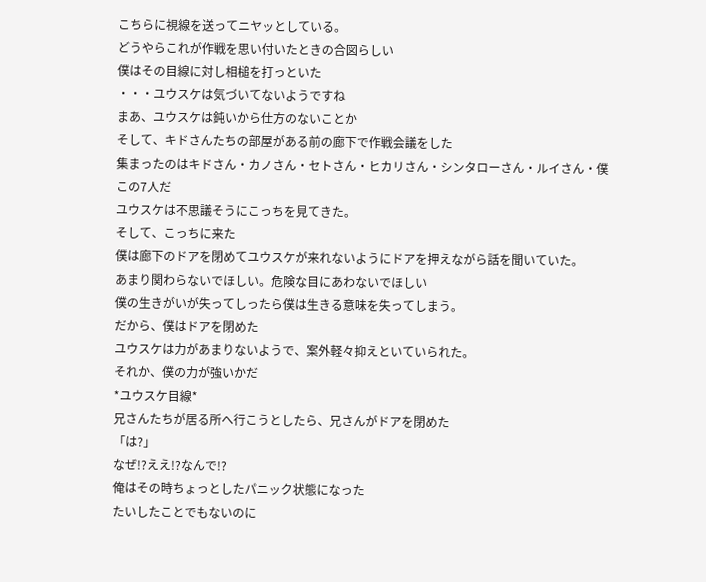こちらに視線を送ってニヤッとしている。
どうやらこれが作戦を思い付いたときの合図らしい
僕はその目線に対し相槌を打っといた
・・・ユウスケは気づいてないようですね
まあ、ユウスケは鈍いから仕方のないことか
そして、キドさんたちの部屋がある前の廊下で作戦会議をした
集まったのはキドさん・カノさん・セトさん・ヒカリさん・シンタローさん・ルイさん・僕
この7人だ
ユウスケは不思議そうにこっちを見てきた。
そして、こっちに来た
僕は廊下のドアを閉めてユウスケが来れないようにドアを押えながら話を聞いていた。
あまり関わらないでほしい。危険な目にあわないでほしい
僕の生きがいが失ってしったら僕は生きる意味を失ってしまう。
だから、僕はドアを閉めた
ユウスケは力があまりないようで、案外軽々抑えといていられた。
それか、僕の力が強いかだ
*ユウスケ目線*
兄さんたちが居る所へ行こうとしたら、兄さんがドアを閉めた
「は?」
なぜ!?ええ!?なんで!?
俺はその時ちょっとしたパニック状態になった
たいしたことでもないのに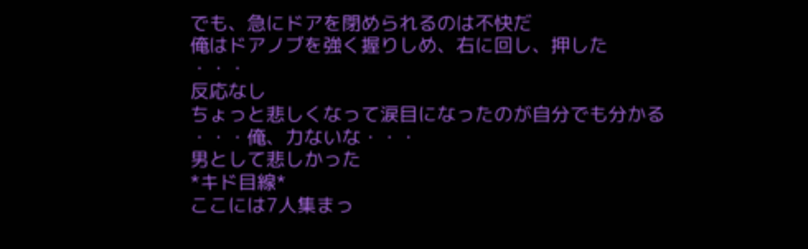でも、急にドアを閉められるのは不快だ
俺はドアノブを強く握りしめ、右に回し、押した
・・・
反応なし
ちょっと悲しくなって涙目になったのが自分でも分かる
・・・俺、力ないな・・・
男として悲しかった
*キド目線*
ここには7人集まっ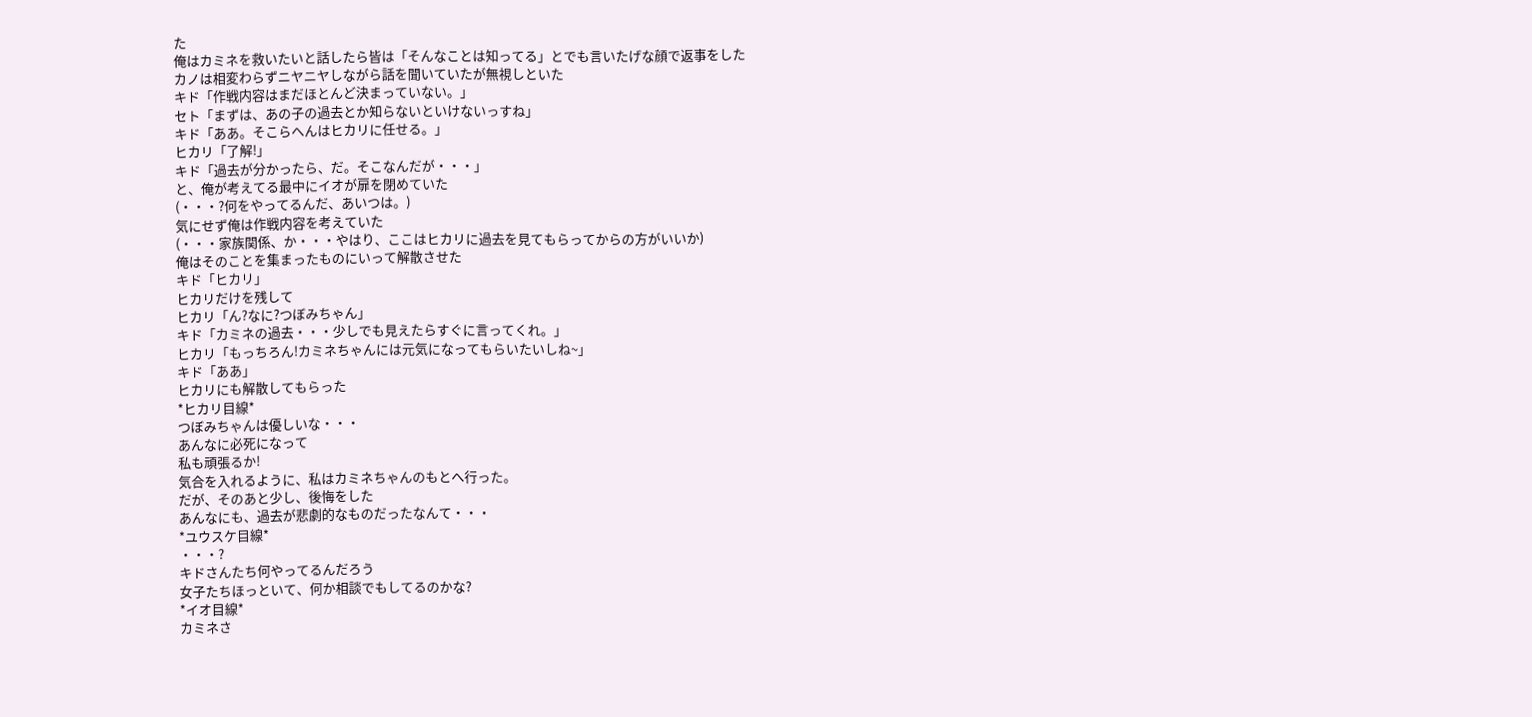た
俺はカミネを救いたいと話したら皆は「そんなことは知ってる」とでも言いたげな顔で返事をした
カノは相変わらずニヤニヤしながら話を聞いていたが無視しといた
キド「作戦内容はまだほとんど決まっていない。」
セト「まずは、あの子の過去とか知らないといけないっすね」
キド「ああ。そこらへんはヒカリに任せる。」
ヒカリ「了解!」
キド「過去が分かったら、だ。そこなんだが・・・」
と、俺が考えてる最中にイオが扉を閉めていた
(・・・?何をやってるんだ、あいつは。)
気にせず俺は作戦内容を考えていた
(・・・家族関係、か・・・やはり、ここはヒカリに過去を見てもらってからの方がいいか)
俺はそのことを集まったものにいって解散させた
キド「ヒカリ」
ヒカリだけを残して
ヒカリ「ん?なに?つぼみちゃん」
キド「カミネの過去・・・少しでも見えたらすぐに言ってくれ。」
ヒカリ「もっちろん!カミネちゃんには元気になってもらいたいしね~」
キド「ああ」
ヒカリにも解散してもらった
*ヒカリ目線*
つぼみちゃんは優しいな・・・
あんなに必死になって
私も頑張るか!
気合を入れるように、私はカミネちゃんのもとへ行った。
だが、そのあと少し、後悔をした
あんなにも、過去が悲劇的なものだったなんて・・・
*ユウスケ目線*
・・・?
キドさんたち何やってるんだろう
女子たちほっといて、何か相談でもしてるのかな?
*イオ目線*
カミネさ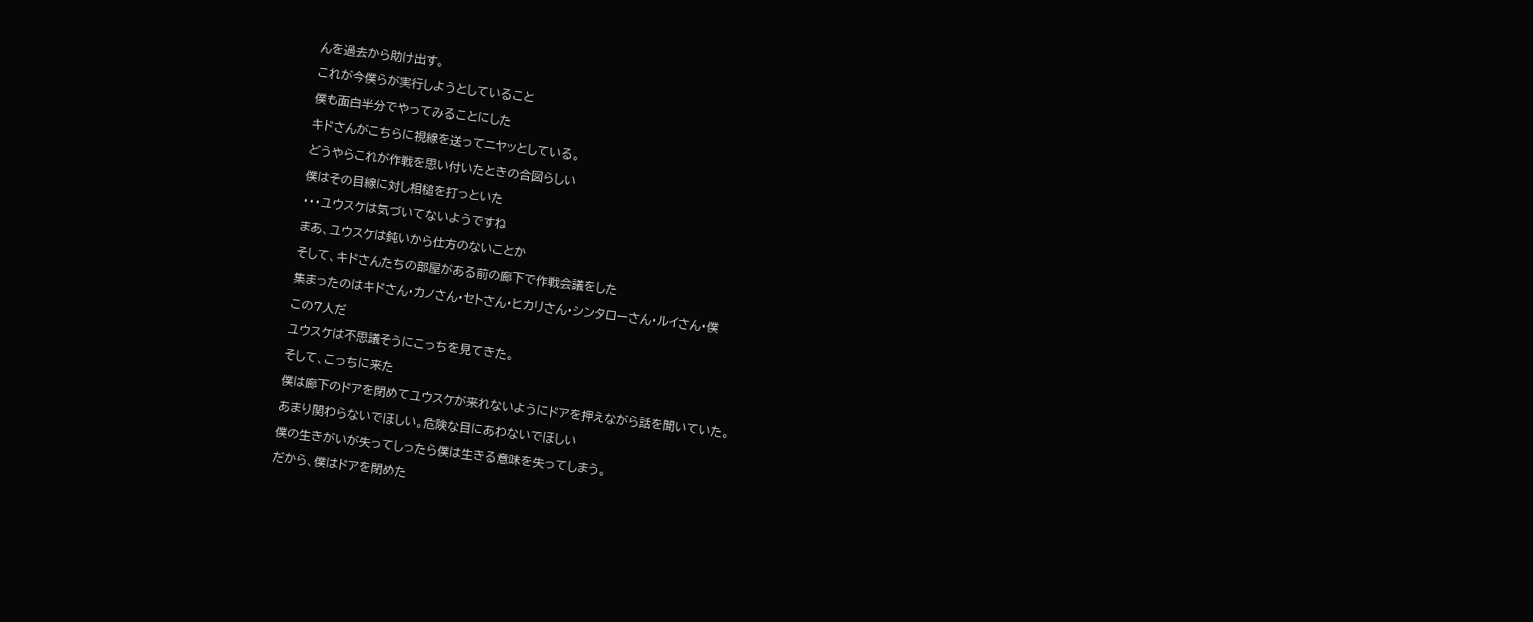んを過去から助け出す。
これが今僕らが実行しようとしていること
僕も面白半分でやってみることにした
キドさんがこちらに視線を送ってニヤッとしている。
どうやらこれが作戦を思い付いたときの合図らしい
僕はその目線に対し相槌を打っといた
・・・ユウスケは気づいてないようですね
まあ、ユウスケは鈍いから仕方のないことか
そして、キドさんたちの部屋がある前の廊下で作戦会議をした
集まったのはキドさん・カノさん・セトさん・ヒカリさん・シンタローさん・ルイさん・僕
この7人だ
ユウスケは不思議そうにこっちを見てきた。
そして、こっちに来た
僕は廊下のドアを閉めてユウスケが来れないようにドアを押えながら話を聞いていた。
あまり関わらないでほしい。危険な目にあわないでほしい
僕の生きがいが失ってしったら僕は生きる意味を失ってしまう。
だから、僕はドアを閉めた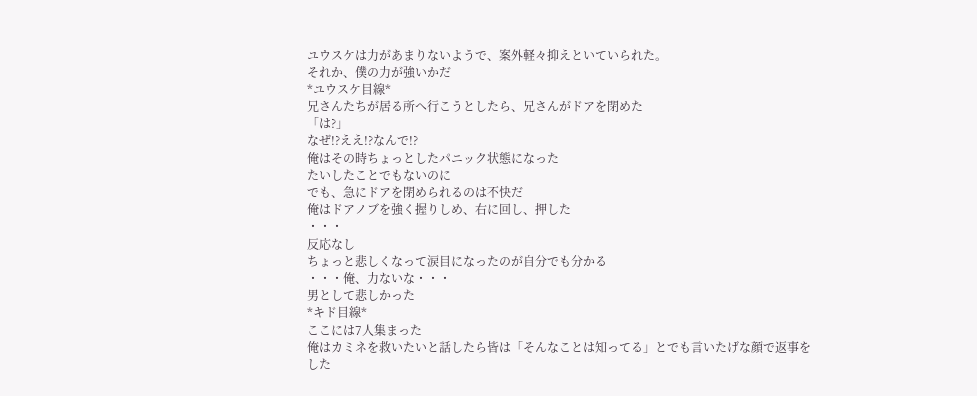ユウスケは力があまりないようで、案外軽々抑えといていられた。
それか、僕の力が強いかだ
*ユウスケ目線*
兄さんたちが居る所へ行こうとしたら、兄さんがドアを閉めた
「は?」
なぜ!?ええ!?なんで!?
俺はその時ちょっとしたパニック状態になった
たいしたことでもないのに
でも、急にドアを閉められるのは不快だ
俺はドアノブを強く握りしめ、右に回し、押した
・・・
反応なし
ちょっと悲しくなって涙目になったのが自分でも分かる
・・・俺、力ないな・・・
男として悲しかった
*キド目線*
ここには7人集まった
俺はカミネを救いたいと話したら皆は「そんなことは知ってる」とでも言いたげな顔で返事をした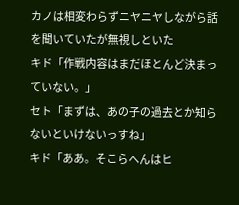カノは相変わらずニヤニヤしながら話を聞いていたが無視しといた
キド「作戦内容はまだほとんど決まっていない。」
セト「まずは、あの子の過去とか知らないといけないっすね」
キド「ああ。そこらへんはヒ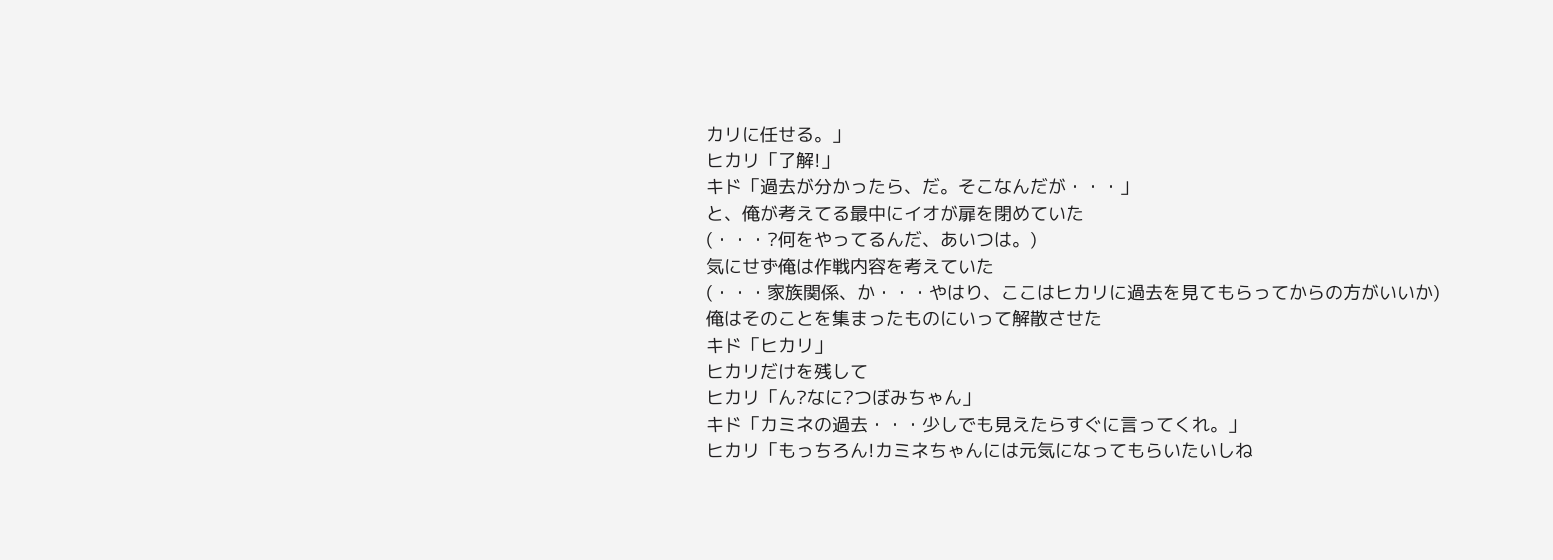カリに任せる。」
ヒカリ「了解!」
キド「過去が分かったら、だ。そこなんだが・・・」
と、俺が考えてる最中にイオが扉を閉めていた
(・・・?何をやってるんだ、あいつは。)
気にせず俺は作戦内容を考えていた
(・・・家族関係、か・・・やはり、ここはヒカリに過去を見てもらってからの方がいいか)
俺はそのことを集まったものにいって解散させた
キド「ヒカリ」
ヒカリだけを残して
ヒカリ「ん?なに?つぼみちゃん」
キド「カミネの過去・・・少しでも見えたらすぐに言ってくれ。」
ヒカリ「もっちろん!カミネちゃんには元気になってもらいたいしね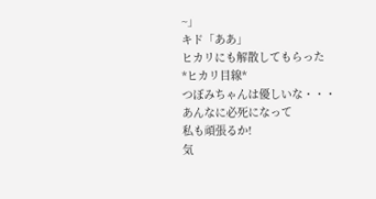~」
キド「ああ」
ヒカリにも解散してもらった
*ヒカリ目線*
つぼみちゃんは優しいな・・・
あんなに必死になって
私も頑張るか!
気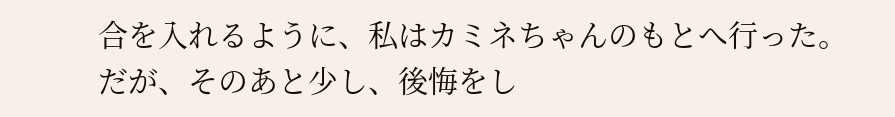合を入れるように、私はカミネちゃんのもとへ行った。
だが、そのあと少し、後悔をし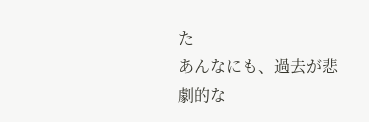た
あんなにも、過去が悲劇的な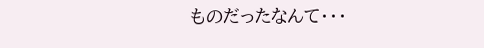ものだったなんて・・・